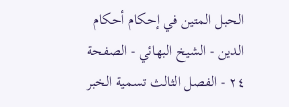الحبل المتين في إحكام أحكام الدين - الشیخ البهائي - الصفحة ٢٤ - الفصل الثالث تسمية الخبر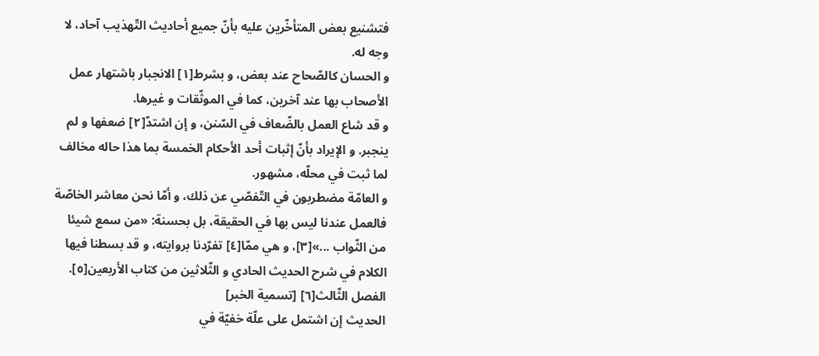فتشنيع بعض المتأخّرين عليه بأنّ جميع أحاديث التّهذيب آحاد، لا وجه له.
و الحسان كالصّحاح عند بعض، و بشرط[١] الانجبار باشتهار عمل الأصحاب بها عند آخرين، كما في الموثّقات و غيرها.
و قد شاع العمل بالضّعاف في السّنن، و إن اشتدّ[٢] ضعفها و لم ينجبر. و الإيراد بأنّ إثبات أحد الأحكام الخمسة بما هذا حاله مخالف لما ثبت في محلّه، مشهور.
و العامّة مضطربون في التّفصّي عن ذلك، و أمّا نحن معاشر الخاصّة فالعمل عندنا ليس بها في الحقيقة، بل بحسنة: «من سمع شيئا من الثّواب ...»[٣]، و هي ممّا[٤] تفرّدنا بروايته، و قد بسطنا فيها الكلام في شرح الحديث الحادي و الثّلاثين من كتاب الأربعين[٥].
الفصل الثّالث[٦] [تسمية الخبر]
الحديث إن اشتمل على علّة خفيّة في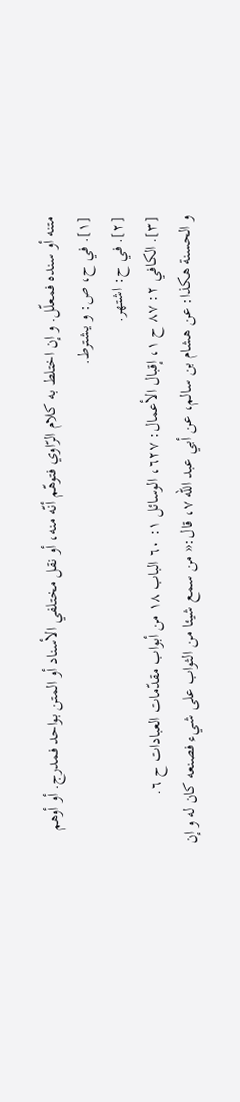متنه أو سنده فمعلّل. و إن اختلط به كلام الرّاوي فتوهّم أنّه منه، أو نقل مختلفي الأسناد أو المتن بواحد فمدرج. أو أوهم
[١]. في ح، ص: و يشترط.
[٢]. في ح: اشتهر.
[٣]. الكافي ٢: ٨٧ ح ١، إقبال الأعمال: ٦٢٧، الوسائل ١: ٦٠ الباب ١٨ من أبواب مقدّمات العبادات ح ٦.
و الحسنة هكذا: عن هشام بن سالم، عن أبي عبد اللّه ٧، قال:« من سمع شيئا من الثواب على شيء فصنعه كان له و إن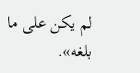لم يكن على ما بلغه».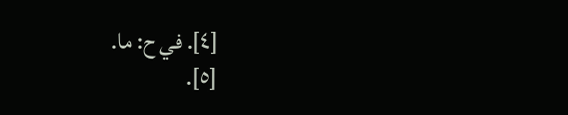[٤]. في ح: ما.
[٥].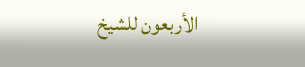الأربعون للشيخ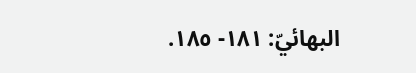البهائيّ: ١٨١- ١٨٥.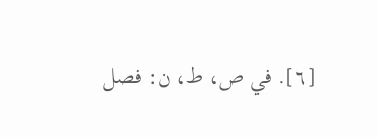[٦]. في ص، ط، ن: فصل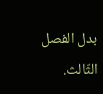بدل الفصل الثّالث.